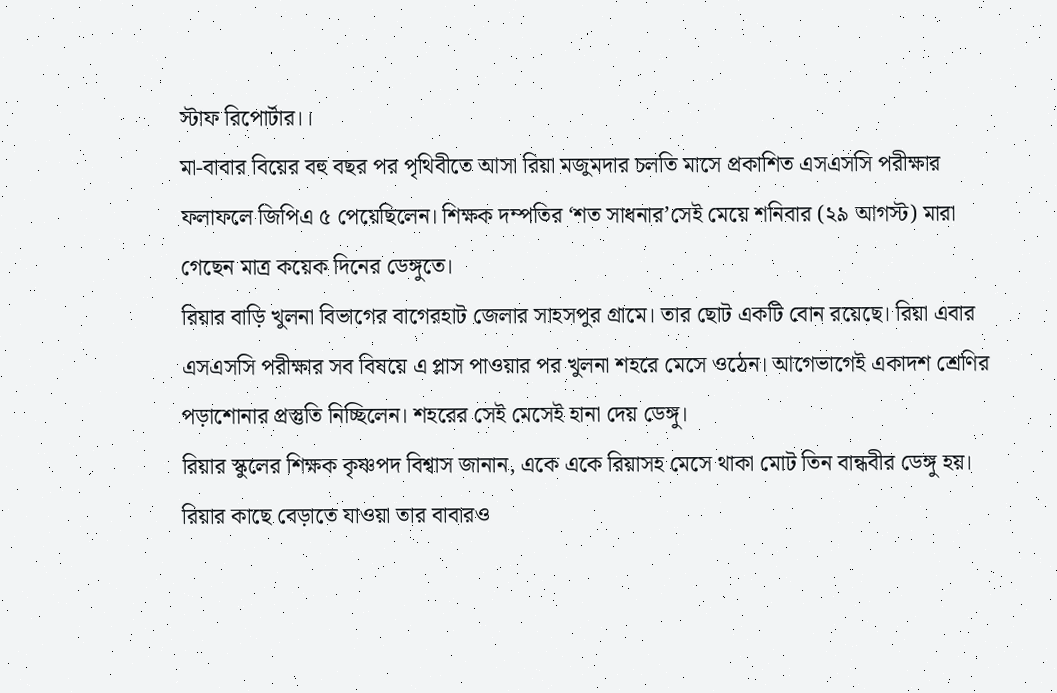স্টাফ রিপোর্টার।।
মা-বাবার বিয়ের বহু বছর পর পৃথিবীতে আসা রিয়া মজুমদার চলতি মাসে প্রকাশিত এসএসসি পরীক্ষার ফলাফলে জিপিএ ৫ পেয়েছিলেন। শিক্ষক দম্পতির ‘শত সাধনার’সেই মেয়ে শনিবার (২৯ আগস্ট) মারা গেছেন মাত্র কয়েক দিনের ডেঙ্গুতে।
রিয়ার বাড়ি খুলনা বিভাগের বাগেরহাট জেলার সাহসপুর গ্রামে। তার ছোট একটি বোন রয়েছে। রিয়া এবার এসএসসি পরীক্ষার সব বিষয়ে এ প্লাস পাওয়ার পর খুলনা শহরে মেসে ওঠেন। আগেভাগেই একাদশ শ্রেণির পড়াশোনার প্রস্তুতি নিচ্ছিলেন। শহরের সেই মেসেই হানা দেয় ডেঙ্গু।
রিয়ার স্কুলের শিক্ষক কৃষ্ণপদ বিশ্বাস জানান, একে একে রিয়াসহ মেসে থাকা মোট তিন বান্ধবীর ডেঙ্গু হয়। রিয়ার কাছে বেড়াতে যাওয়া তার বাবারও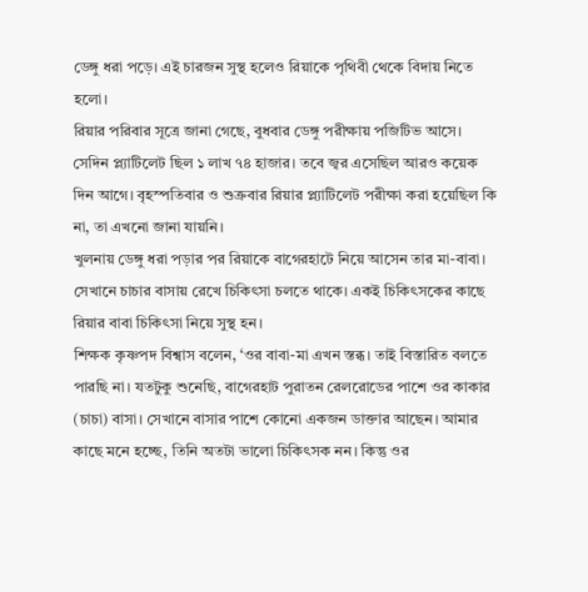ডেঙ্গু ধরা পড়ে। এই চারজন সুস্থ হলেও রিয়াকে পৃথিবী থেকে বিদায় নিতে হলো।
রিয়ার পরিবার সূত্রে জানা গেছে, বুধবার ডেঙ্গু পরীক্ষায় পজিটিভ আসে। সেদিন প্ল্যাটিলেট ছিল ১ লাখ ৭৪ হাজার। তবে জ্বর এসেছিল আরও কয়েক দিন আগে। বৃহস্পতিবার ও শুক্রবার রিয়ার প্ল্যাটিলেট পরীক্ষা করা হয়েছিল কি না, তা এখনো জানা যায়নি।
খুলনায় ডেঙ্গু ধরা পড়ার পর রিয়াকে বাগেরহাটে নিয়ে আসেন তার মা-বাবা। সেখানে চাচার বাসায় রেখে চিকিৎসা চলতে থাকে। একই চিকিৎসকের কাছে রিয়ার বাবা চিকিৎসা নিয়ে সুস্থ হন।
শিক্ষক কৃষ্ণপদ বিশ্বাস বলেন, ‘ওর বাবা-মা এখন স্তব্ধ। তাই বিস্তারিত বলতে পারছি না। যতটুকু শুনেছি, বাগেরহাট পুরাতন রেলরোডের পাশে ওর কাকার (চাচা) বাসা। সেখানে বাসার পাশে কোনো একজন ডাক্তার আছেন। আমার কাছে মনে হচ্ছে, তিনি অতটা ভালো চিকিৎসক নন। কিন্তু ওর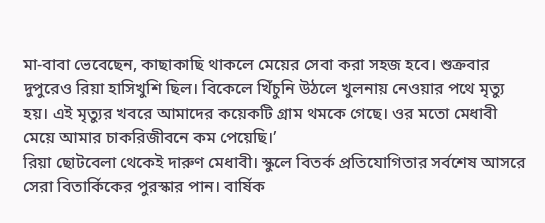মা-বাবা ভেবেছেন, কাছাকাছি থাকলে মেয়ের সেবা করা সহজ হবে। শুক্রবার দুপুরেও রিয়া হাসিখুশি ছিল। বিকেলে খিঁচুনি উঠলে খুলনায় নেওয়ার পথে মৃত্যু হয়। এই মৃত্যুর খবরে আমাদের কয়েকটি গ্রাম থমকে গেছে। ওর মতো মেধাবী মেয়ে আমার চাকরিজীবনে কম পেয়েছি।’
রিয়া ছোটবেলা থেকেই দারুণ মেধাবী। স্কুলে বিতর্ক প্রতিযোগিতার সর্বশেষ আসরে সেরা বিতার্কিকের পুরস্কার পান। বার্ষিক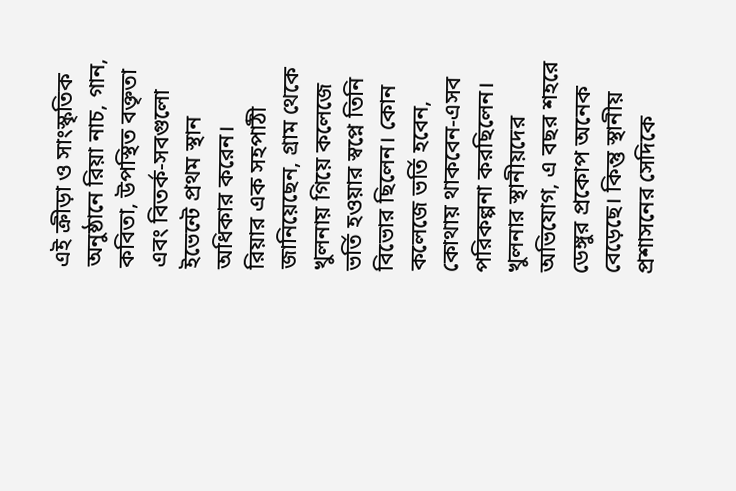এই ক্রীড়া ও সাংস্কৃতিক অনুষ্ঠানে রিয়া নাচ, গান, কবিতা, উপস্থিত বক্তৃতা এবং বিতর্ক-সবগুলো ইভেন্টে প্রথম স্থান অধিকার করেন।
রিয়ার এক সহপাঠী জানিয়েছেন, গ্রাম থেকে খুলনায় গিয়ে কলেজে ভর্তি হওয়ার স্বপ্নে তিনি বিভোর ছিলেন। কোন কলেজে ভর্তি হবেন, কোথায় থাকবেন-এসব পরিকল্পনা করছিলেন।
খুলনার স্থানীয়দের অভিযোগ, এ বছর শহরে ডেঙ্গুর প্রকোপ অনেক বেড়েছে। কিন্তু স্থানীয় প্রশাসনের সেদিকে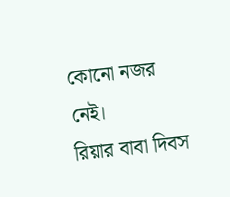কোনো নজর নেই।
রিয়ার বাবা দিবস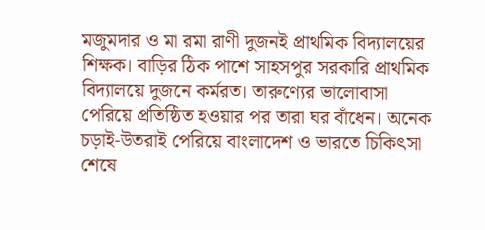মজুমদার ও মা রমা রাণী দুজনই প্রাথমিক বিদ্যালয়ের শিক্ষক। বাড়ির ঠিক পাশে সাহসপুর সরকারি প্রাথমিক বিদ্যালয়ে দুজনে কর্মরত। তারুণ্যের ভালোবাসা পেরিয়ে প্রতিষ্ঠিত হওয়ার পর তারা ঘর বাঁধেন। অনেক চড়াই-উতরাই পেরিয়ে বাংলাদেশ ও ভারতে চিকিৎসা শেষে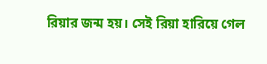রিয়ার জন্ম হয়। সেই রিয়া হারিয়ে গেল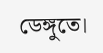ডেঙ্গুতে।